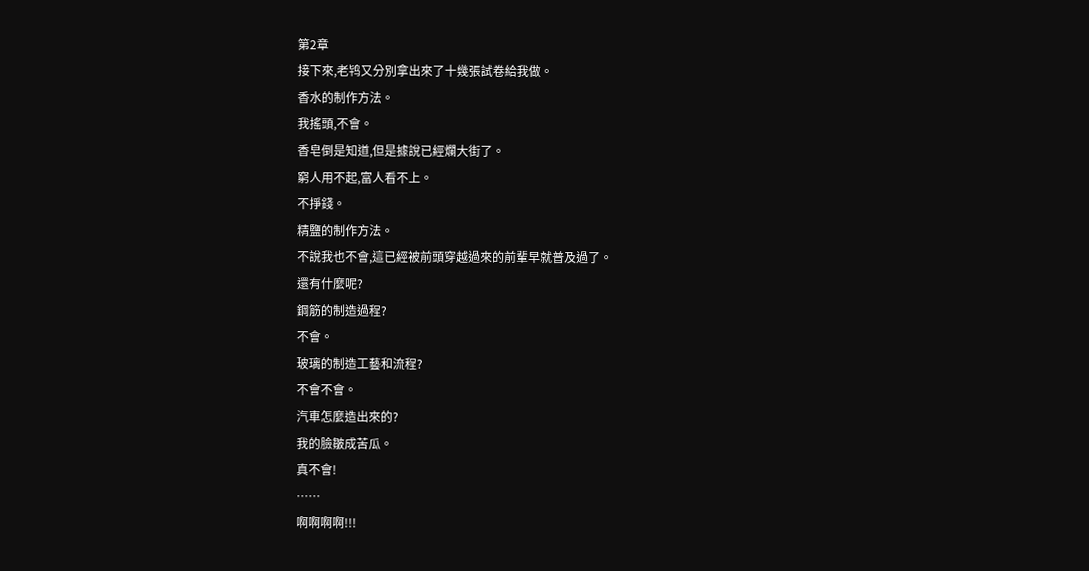第2章
接下來,老鸨又分別拿出來了十幾張試卷給我做。
香水的制作方法。
我搖頭,不會。
香皂倒是知道,但是據說已經爛大街了。
窮人用不起,富人看不上。
不掙錢。
精鹽的制作方法。
不說我也不會,這已經被前頭穿越過來的前輩早就普及過了。
還有什麼呢?
鋼筋的制造過程?
不會。
玻璃的制造工藝和流程?
不會不會。
汽車怎麼造出來的?
我的臉皺成苦瓜。
真不會!
……
啊啊啊啊!!!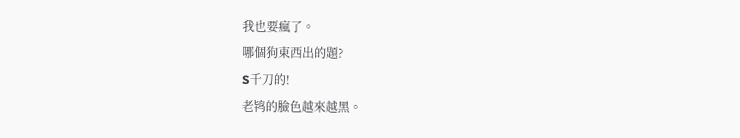我也要瘋了。
哪個狗東西出的題?
S千刀的!
老鸨的臉色越來越黑。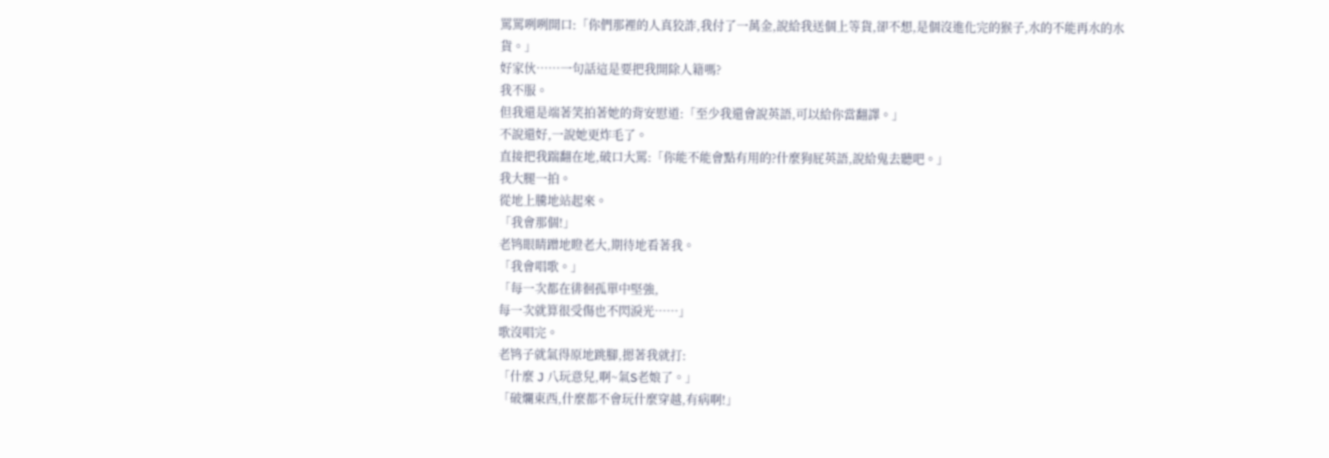罵罵咧咧開口:「你們那裡的人真狡詐,我付了一萬金,說給我送個上等貨,卻不想,是個沒進化完的猴子,水的不能再水的水貨。」
好家伙……一句話這是要把我開除人籍嗎?
我不服。
但我還是端著笑拍著她的背安慰道:「至少我還會說英語,可以給你當翻譯。」
不說還好,一說她更炸毛了。
直接把我踹翻在地,破口大罵:「你能不能會點有用的?什麼狗屁英語,說給鬼去聽吧。」
我大腿一拍。
從地上騰地站起來。
「我會那個!」
老鸨眼睛蹭地瞪老大,期待地看著我。
「我會唱歌。」
「每一次都在徘徊孤單中堅強,
每一次就算很受傷也不閃淚光……」
歌沒唱完。
老鸨子就氣得原地跳腳,摁著我就打:
「什麼 J 八玩意兒,啊~氣S老娘了。」
「破爛東西,什麼都不會玩什麼穿越,有病啊!」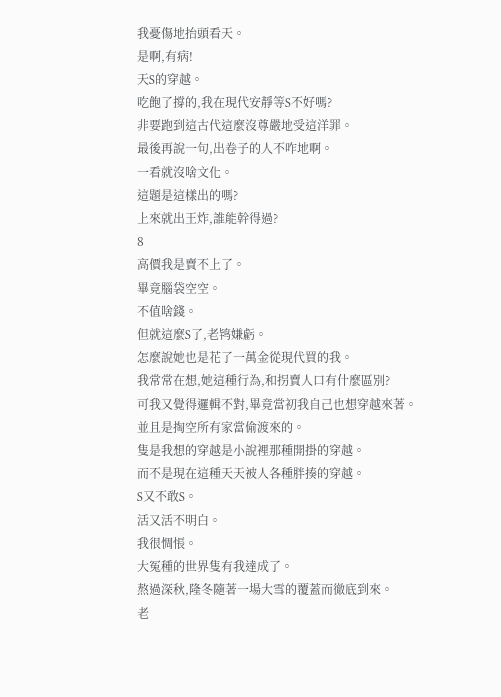我憂傷地抬頭看天。
是啊,有病!
天S的穿越。
吃飽了撐的,我在現代安靜等S不好嗎?
非要跑到這古代這麼沒尊嚴地受這洋罪。
最後再說一句,出卷子的人不咋地啊。
一看就沒啥文化。
這題是這樣出的嗎?
上來就出王炸,誰能幹得過?
8
高價我是賣不上了。
畢竟腦袋空空。
不值啥錢。
但就這麼S了,老鸨嫌虧。
怎麼說她也是花了一萬金從現代買的我。
我常常在想,她這種行為,和拐賣人口有什麼區別?
可我又覺得邏輯不對,畢竟當初我自己也想穿越來著。
並且是掏空所有家當偷渡來的。
隻是我想的穿越是小說裡那種開掛的穿越。
而不是現在這種天天被人各種胖揍的穿越。
S又不敢S。
活又活不明白。
我很惆悵。
大冤種的世界隻有我達成了。
熬過深秋,隆冬隨著一場大雪的覆蓋而徹底到來。
老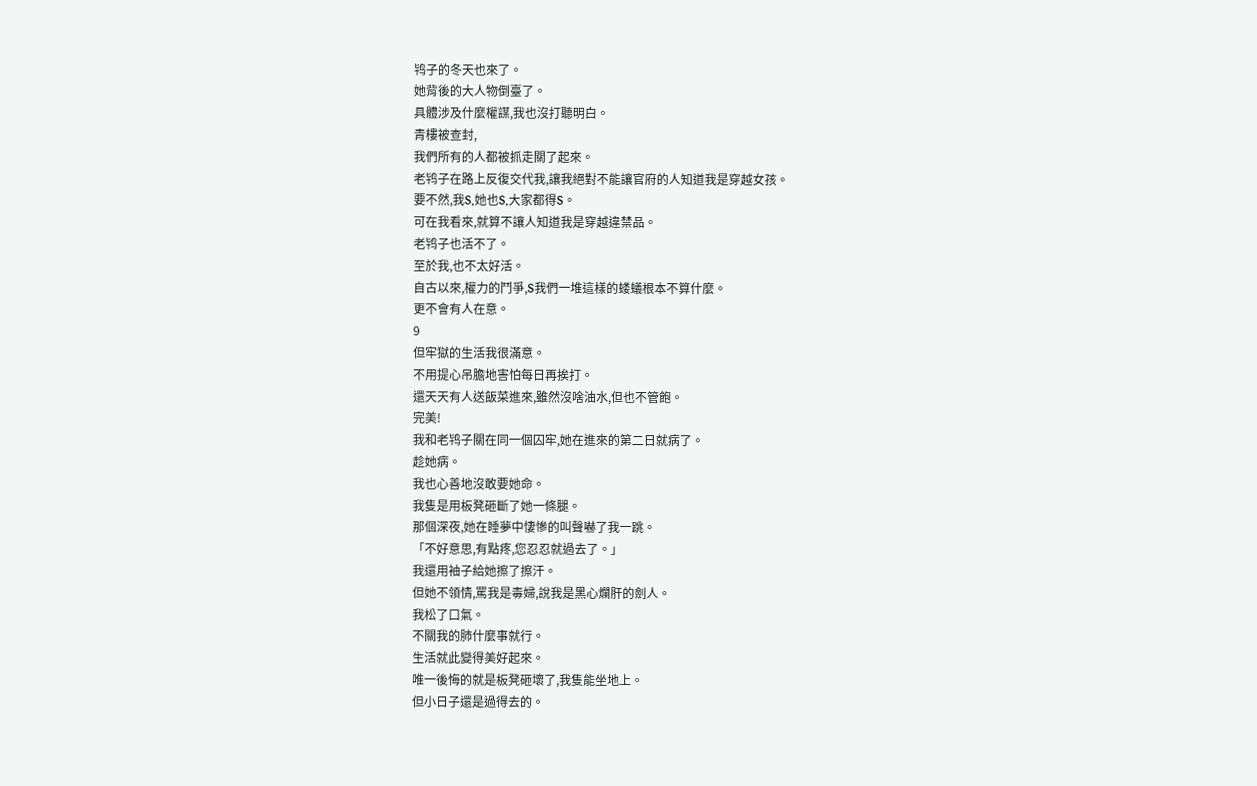鸨子的冬天也來了。
她背後的大人物倒臺了。
具體涉及什麼權謀,我也沒打聽明白。
青樓被查封,
我們所有的人都被抓走關了起來。
老鸨子在路上反復交代我,讓我絕對不能讓官府的人知道我是穿越女孩。
要不然,我S,她也S,大家都得S。
可在我看來,就算不讓人知道我是穿越違禁品。
老鸨子也活不了。
至於我,也不太好活。
自古以來,權力的鬥爭,S我們一堆這樣的蝼蟻根本不算什麼。
更不會有人在意。
9
但牢獄的生活我很滿意。
不用提心吊膽地害怕每日再挨打。
還天天有人送飯菜進來,雖然沒啥油水,但也不管飽。
完美!
我和老鸨子關在同一個囚牢,她在進來的第二日就病了。
趁她病。
我也心善地沒敢要她命。
我隻是用板凳砸斷了她一條腿。
那個深夜,她在睡夢中悽慘的叫聲嚇了我一跳。
「不好意思,有點疼,您忍忍就過去了。」
我還用袖子給她擦了擦汗。
但她不領情,罵我是毒婦,說我是黑心爛肝的劍人。
我松了口氣。
不關我的肺什麼事就行。
生活就此變得美好起來。
唯一後悔的就是板凳砸壞了,我隻能坐地上。
但小日子還是過得去的。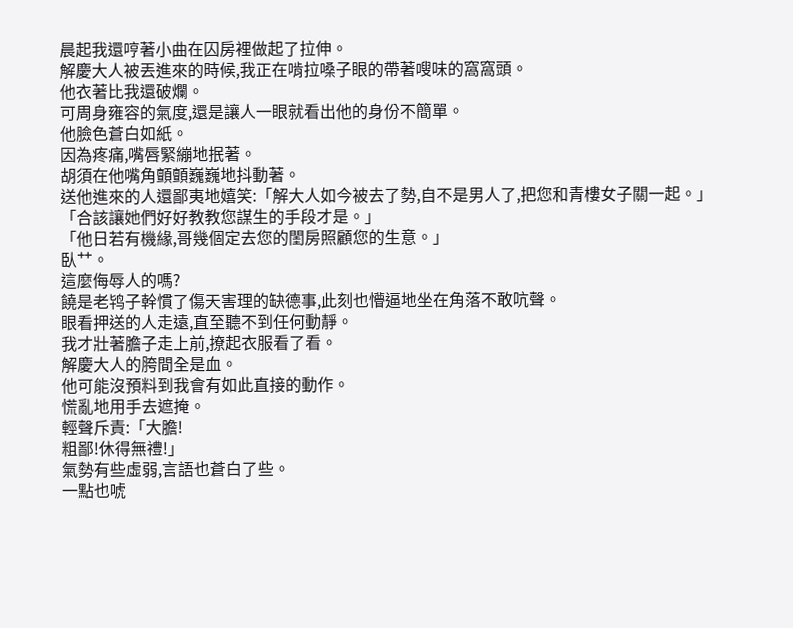晨起我還哼著小曲在囚房裡做起了拉伸。
解慶大人被丟進來的時候,我正在啃拉嗓子眼的帶著嗖味的窩窩頭。
他衣著比我還破爛。
可周身雍容的氣度,還是讓人一眼就看出他的身份不簡單。
他臉色蒼白如紙。
因為疼痛,嘴唇緊繃地抿著。
胡須在他嘴角顫顫巍巍地抖動著。
送他進來的人還鄙夷地嬉笑:「解大人如今被去了勢,自不是男人了,把您和青樓女子關一起。」
「合該讓她們好好教教您謀生的手段才是。」
「他日若有機緣,哥幾個定去您的閨房照顧您的生意。」
臥艹。
這麼侮辱人的嗎?
饒是老鸨子幹慣了傷天害理的缺德事,此刻也懵逼地坐在角落不敢吭聲。
眼看押送的人走遠,直至聽不到任何動靜。
我才壯著膽子走上前,撩起衣服看了看。
解慶大人的胯間全是血。
他可能沒預料到我會有如此直接的動作。
慌亂地用手去遮掩。
輕聲斥責:「大膽!
粗鄙!休得無禮!」
氣勢有些虛弱,言語也蒼白了些。
一點也唬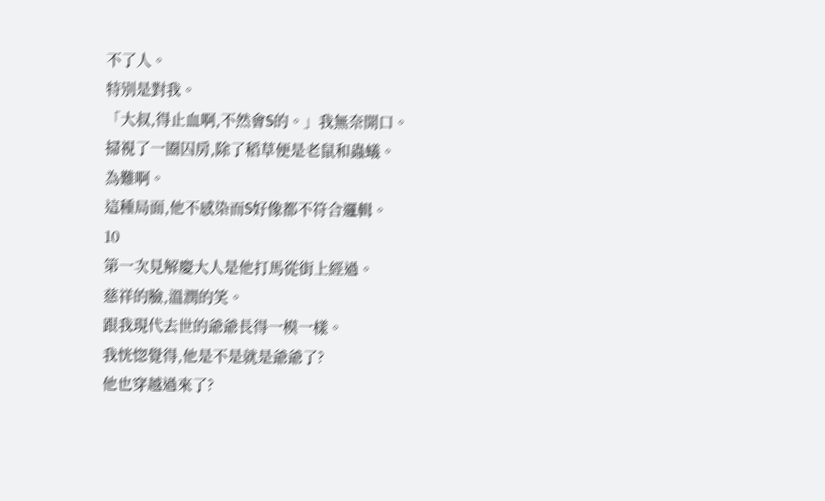不了人。
特別是對我。
「大叔,得止血啊,不然會S的。」我無奈開口。
掃視了一圈囚房,除了稻草便是老鼠和蟲蟻。
為難啊。
這種局面,他不感染而S好像都不符合邏輯。
10
第一次見解慶大人是他打馬從街上經過。
慈祥的臉,溫潤的笑。
跟我現代去世的爺爺長得一模一樣。
我恍惚覺得,他是不是就是爺爺了?
他也穿越過來了?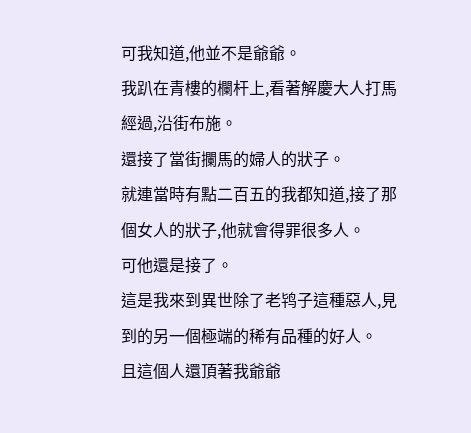可我知道,他並不是爺爺。
我趴在青樓的欄杆上,看著解慶大人打馬經過,沿街布施。
還接了當街攔馬的婦人的狀子。
就連當時有點二百五的我都知道,接了那個女人的狀子,他就會得罪很多人。
可他還是接了。
這是我來到異世除了老鸨子這種惡人,見到的另一個極端的稀有品種的好人。
且這個人還頂著我爺爺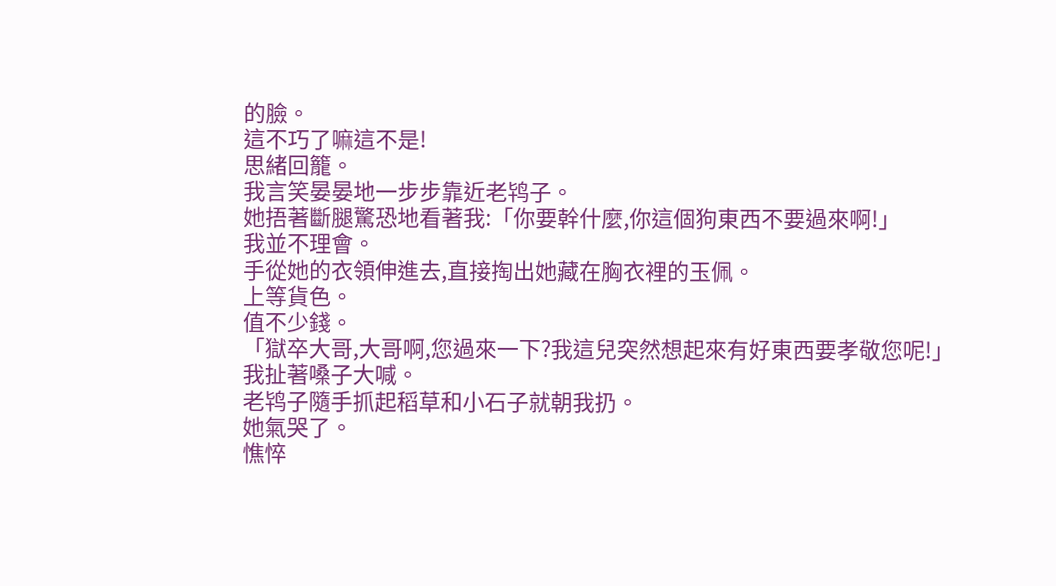的臉。
這不巧了嘛這不是!
思緒回籠。
我言笑晏晏地一步步靠近老鸨子。
她捂著斷腿驚恐地看著我:「你要幹什麼,你這個狗東西不要過來啊!」
我並不理會。
手從她的衣領伸進去,直接掏出她藏在胸衣裡的玉佩。
上等貨色。
值不少錢。
「獄卒大哥,大哥啊,您過來一下?我這兒突然想起來有好東西要孝敬您呢!」
我扯著嗓子大喊。
老鸨子隨手抓起稻草和小石子就朝我扔。
她氣哭了。
憔悴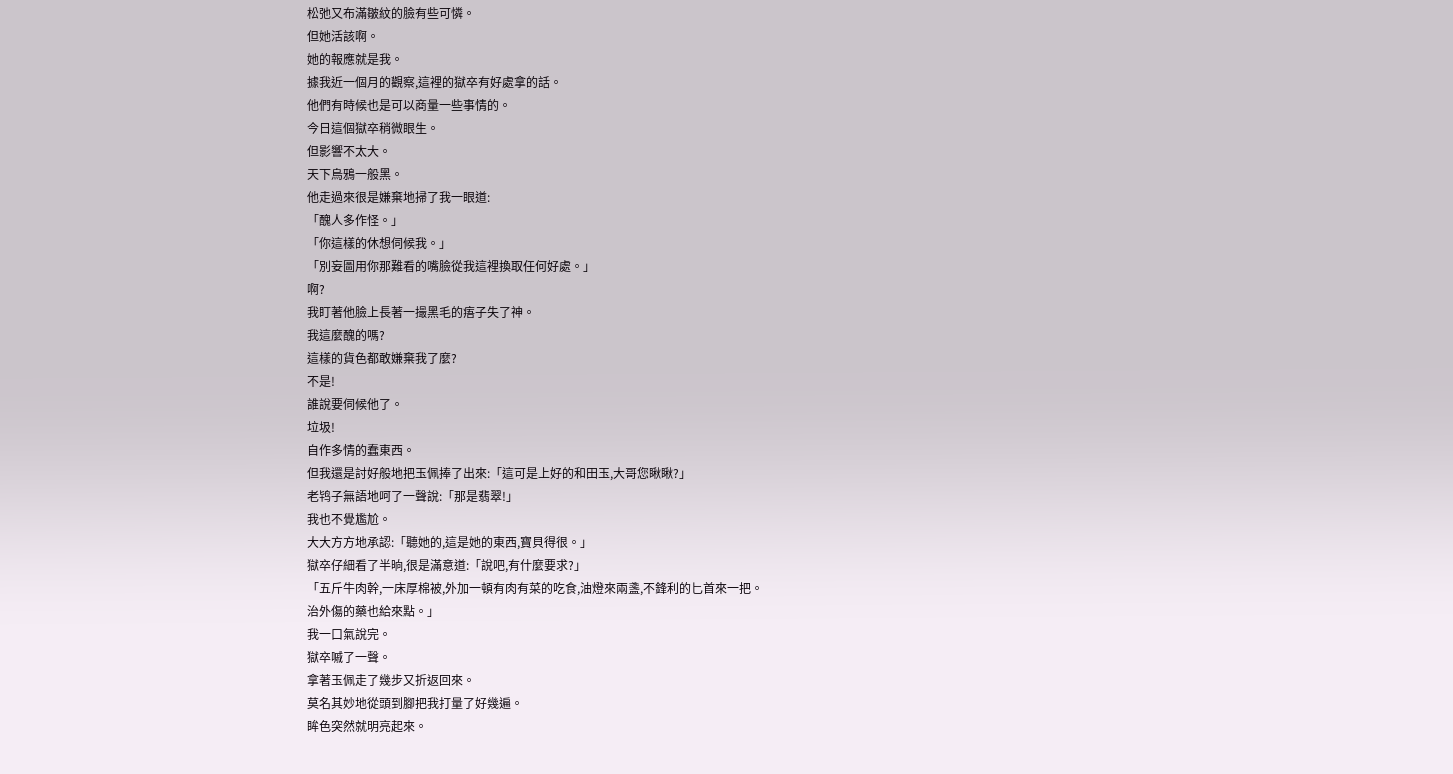松弛又布滿皺紋的臉有些可憐。
但她活該啊。
她的報應就是我。
據我近一個月的觀察,這裡的獄卒有好處拿的話。
他們有時候也是可以商量一些事情的。
今日這個獄卒稍微眼生。
但影響不太大。
天下烏鴉一般黑。
他走過來很是嫌棄地掃了我一眼道:
「醜人多作怪。」
「你這樣的休想伺候我。」
「別妄圖用你那難看的嘴臉從我這裡換取任何好處。」
啊?
我盯著他臉上長著一撮黑毛的痦子失了神。
我這麼醜的嗎?
這樣的貨色都敢嫌棄我了麼?
不是!
誰說要伺候他了。
垃圾!
自作多情的蠢東西。
但我還是討好般地把玉佩捧了出來:「這可是上好的和田玉,大哥您瞅瞅?」
老鸨子無語地呵了一聲說:「那是翡翠!」
我也不覺尷尬。
大大方方地承認:「聽她的,這是她的東西,寶貝得很。」
獄卒仔細看了半晌,很是滿意道:「說吧,有什麼要求?」
「五斤牛肉幹,一床厚棉被,外加一頓有肉有菜的吃食,油燈來兩盞,不鋒利的匕首來一把。
治外傷的藥也給來點。」
我一口氣說完。
獄卒嘁了一聲。
拿著玉佩走了幾步又折返回來。
莫名其妙地從頭到腳把我打量了好幾遍。
眸色突然就明亮起來。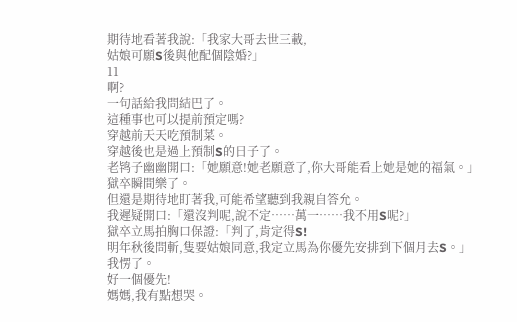期待地看著我說:「我家大哥去世三載,
姑娘可願S後與他配個陰婚?」
11
啊?
一句話給我問結巴了。
這種事也可以提前預定嗎?
穿越前天天吃預制菜。
穿越後也是過上預制S的日子了。
老鸨子幽幽開口:「她願意!她老願意了,你大哥能看上她是她的福氣。」
獄卒瞬間樂了。
但還是期待地盯著我,可能希望聽到我親自答允。
我遲疑開口:「還沒判呢,說不定……萬一……我不用S呢?」
獄卒立馬拍胸口保證:「判了,肯定得S!
明年秋後問斬,隻要姑娘同意,我定立馬為你優先安排到下個月去S。」
我愣了。
好一個優先!
媽媽,我有點想哭。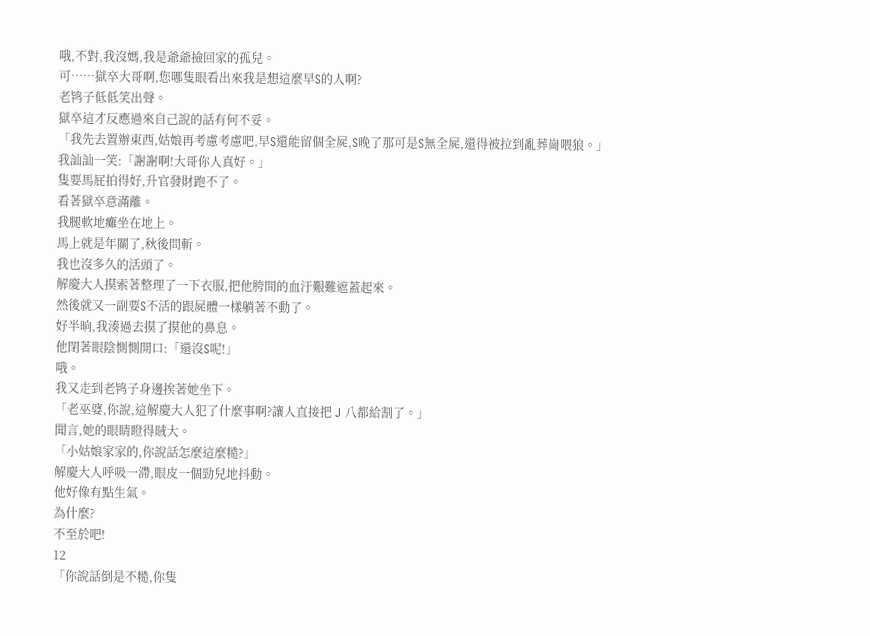哦,不對,我沒媽,我是爺爺撿回家的孤兒。
可……獄卒大哥啊,您哪隻眼看出來我是想這麼早S的人啊?
老鸨子低低笑出聲。
獄卒這才反應過來自己說的話有何不妥。
「我先去置辦東西,姑娘再考慮考慮吧,早S還能留個全屍,S晚了那可是S無全屍,還得被拉到亂葬崗喂狼。」
我訕訕一笑:「謝謝啊!大哥你人真好。」
隻要馬屁拍得好,升官發財跑不了。
看著獄卒意滿離。
我腿軟地癱坐在地上。
馬上就是年關了,秋後問斬。
我也沒多久的活頭了。
解慶大人摸索著整理了一下衣服,把他胯間的血汙艱難遮蓋起來。
然後就又一副要S不活的跟屍體一樣躺著不動了。
好半晌,我湊過去摸了摸他的鼻息。
他閉著眼陰惻惻開口:「還沒S呢!」
哦。
我又走到老鸨子身邊挨著她坐下。
「老巫婆,你說,這解慶大人犯了什麼事啊?讓人直接把 J 八都給割了。」
聞言,她的眼睛瞪得賊大。
「小姑娘家家的,你說話怎麼這麼糙?」
解慶大人呼吸一滯,眼皮一個勁兒地抖動。
他好像有點生氣。
為什麼?
不至於吧!
12
「你說話倒是不糙,你隻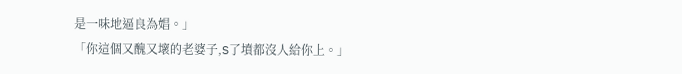是一味地逼良為娼。」
「你這個又醜又壞的老婆子,S了墳都沒人給你上。」